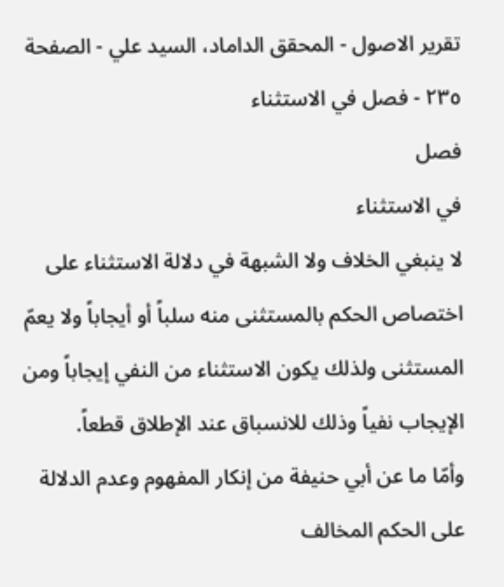تقریر الاصول - المحقق الداماد، السيد علي - الصفحة ٢٣٥ - فصل في الاستثناء
فصل
في الاستثناء
لا ينبغي الخلاف ولا الشبهة في دلالة الاستثناء على اختصاص الحكم بالمستثنى منه سلباً أو أيجاباً ولا يعمّ المستثنى ولذلك يكون الاستثناء من النفي إيجاباً ومن الإيجاب نفياً وذلك للانسباق عند الإطلاق قطعاً.
وأمّا ما عن أبي حنيفة من إنكار المفهوم وعدم الدلالة على الحكم المخالف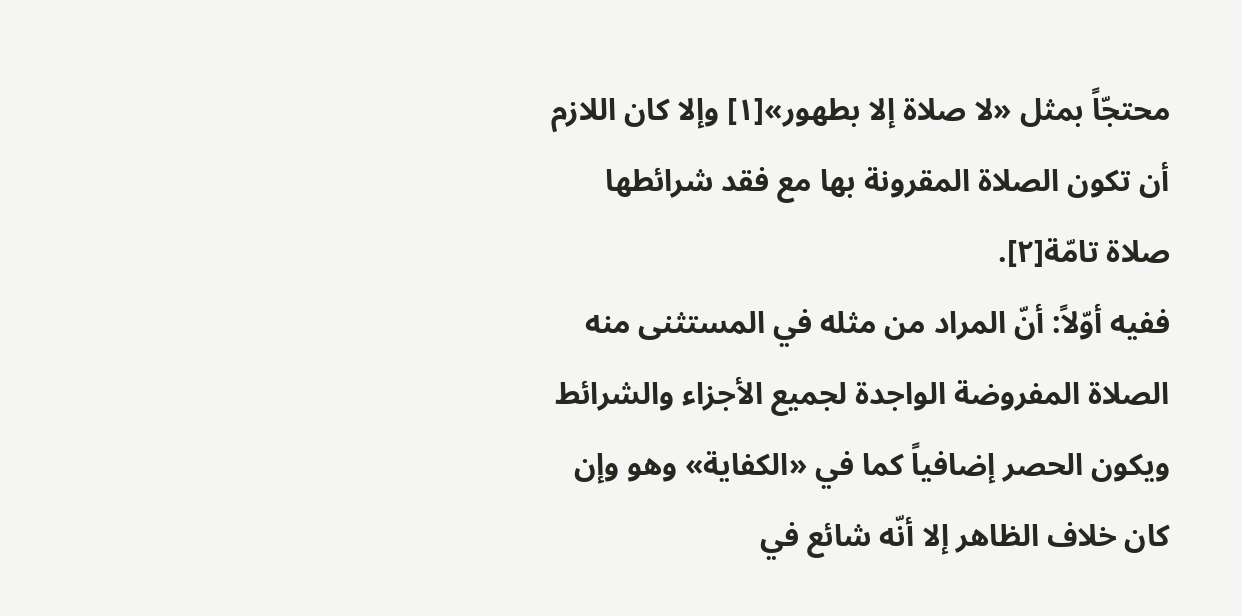محتجّاً بمثل «لا صلاة إلا بطهور»[١] وإلا كان اللازم أن تكون الصلاة المقرونة بها مع فقد شرائطها صلاة تامّة[٢].
ففيه أوّلاً: أنّ المراد من مثله في المستثنى منه الصلاة المفروضة الواجدة لجميع الأجزاء والشرائط ويكون الحصر إضافياً كما في «الكفاية» وهو وإن كان خلاف الظاهر إلا أنّه شائع في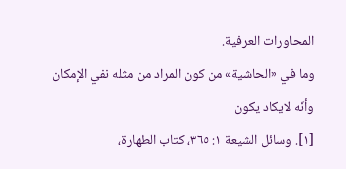المحاورات العرفية.
وما في «الحاشية» من كون المراد من مثله نفي الإمكان وأنّه لايكاد يكون
[١]. وسائل الشيعة ١: ٣٦٥، كتاب الطهارة،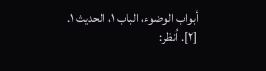أبواب الوضوء، الباب ١، الحديث ١.
[٢]. اُنظر: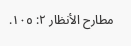مطارح الأنظار ٢: ١٠٥.